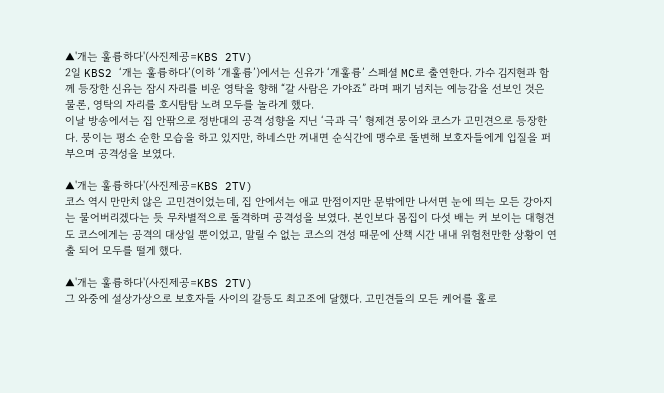▲'개는 훌륭하다'(사진제공=KBS 2TV)
2일 KBS2 ‘개는 훌륭하다’(이하 ‘개훌륭’)에서는 신유가 ‘개훌륭’ 스페셜 MC로 출연한다. 가수 김지현과 함께 등장한 신유는 잠시 자리를 비운 영탁을 향해 “갈 사람은 가야죠” 라며 패기 넘치는 예능감을 선보인 것은 물론, 영탁의 자리를 호시탐탐 노려 모두를 놀라게 했다.
이날 방송에서는 집 안팎으로 정반대의 공격 성향을 지닌 ‘극과 극’ 형제견 뭉이와 코스가 고민견으로 등장한다. 뭉이는 평소 순한 모습을 하고 있지만, 하네스만 꺼내면 순식간에 맹수로 돌변해 보호자들에게 입질을 퍼부으며 공격성을 보였다.

▲'개는 훌륭하다'(사진제공=KBS 2TV)
코스 역시 만만치 않은 고민견이었는데, 집 안에서는 애교 만점이지만 문밖에만 나서면 눈에 띄는 모든 강아지는 물어버리겠다는 듯 무차별적으로 돌격하며 공격성을 보였다. 본인보다 몸집이 다섯 배는 커 보이는 대형견도 코스에게는 공격의 대상일 뿐이었고, 말릴 수 없는 코스의 견성 때문에 산책 시간 내내 위험천만한 상황이 연출 되어 모두를 떨게 했다.

▲'개는 훌륭하다'(사진제공=KBS 2TV)
그 와중에 설상가상으로 보호자들 사이의 갈등도 최고조에 달했다. 고민견들의 모든 케어를 홀로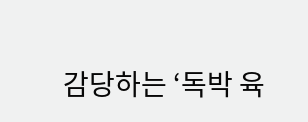감당하는 ‘독박 육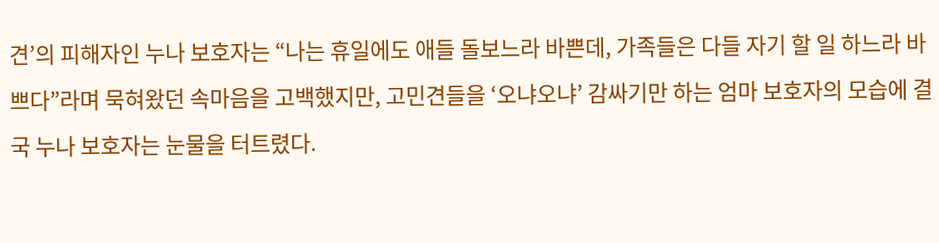견’의 피해자인 누나 보호자는 “나는 휴일에도 애들 돌보느라 바쁜데, 가족들은 다들 자기 할 일 하느라 바쁘다”라며 묵혀왔던 속마음을 고백했지만, 고민견들을 ‘오냐오냐’ 감싸기만 하는 엄마 보호자의 모습에 결국 누나 보호자는 눈물을 터트렸다.